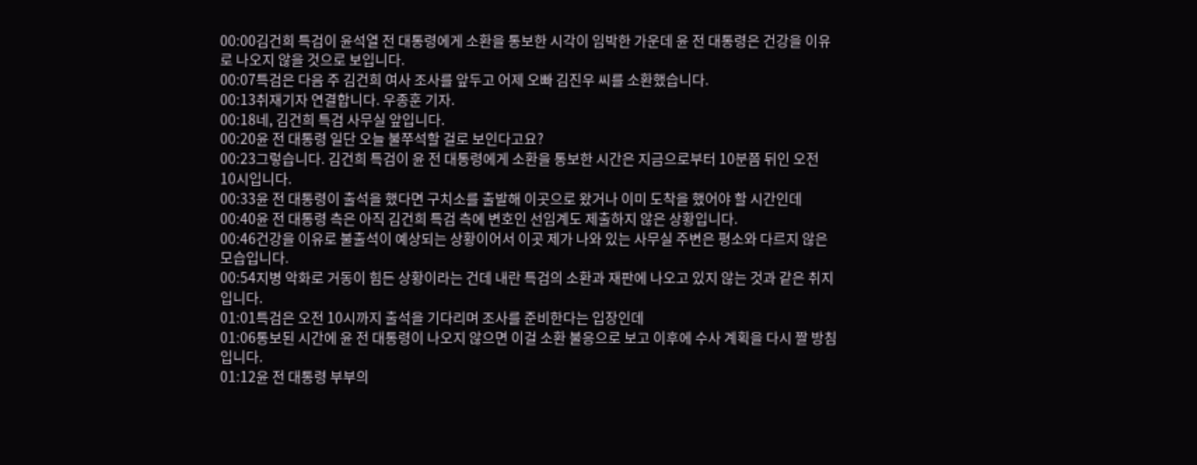00:00김건희 특검이 윤석열 전 대통령에게 소환을 통보한 시각이 임박한 가운데 윤 전 대통령은 건강을 이유로 나오지 않을 것으로 보입니다.
00:07특검은 다음 주 김건희 여사 조사를 앞두고 어제 오빠 김진우 씨를 소환했습니다.
00:13취재기자 연결합니다. 우종훈 기자.
00:18네, 김건희 특검 사무실 앞입니다.
00:20윤 전 대통령 일단 오늘 불쭈석할 걸로 보인다고요?
00:23그렇습니다. 김건희 특검이 윤 전 대통령에게 소환을 통보한 시간은 지금으로부터 10분쯤 뒤인 오전 10시입니다.
00:33윤 전 대통령이 출석을 했다면 구치소를 출발해 이곳으로 왔거나 이미 도착을 했어야 할 시간인데
00:40윤 전 대통령 측은 아직 김건희 특검 측에 변호인 선임계도 제출하지 않은 상황입니다.
00:46건강을 이유로 불출석이 예상되는 상황이어서 이곳 제가 나와 있는 사무실 주변은 평소와 다르지 않은 모습입니다.
00:54지병 악화로 거동이 힘든 상황이라는 건데 내란 특검의 소환과 재판에 나오고 있지 않는 것과 같은 취지입니다.
01:01특검은 오전 10시까지 출석을 기다리며 조사를 준비한다는 입장인데
01:06통보된 시간에 윤 전 대통령이 나오지 않으면 이걸 소환 불응으로 보고 이후에 수사 계획을 다시 짤 방침입니다.
01:12윤 전 대통령 부부의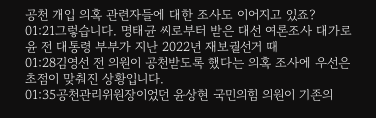공천 개입 의혹 관련자들에 대한 조사도 이어지고 있죠?
01:21그렇습니다. 명태균 씨로부터 받은 대선 여론조사 대가로 윤 전 대통령 부부가 지난 2022년 재보궐선거 때
01:28김영선 전 의원이 공천받도록 했다는 의혹 조사에 우선은 초점이 맞춰진 상황입니다.
01:35공천관리위원장이었던 윤상현 국민의힘 의원이 기존의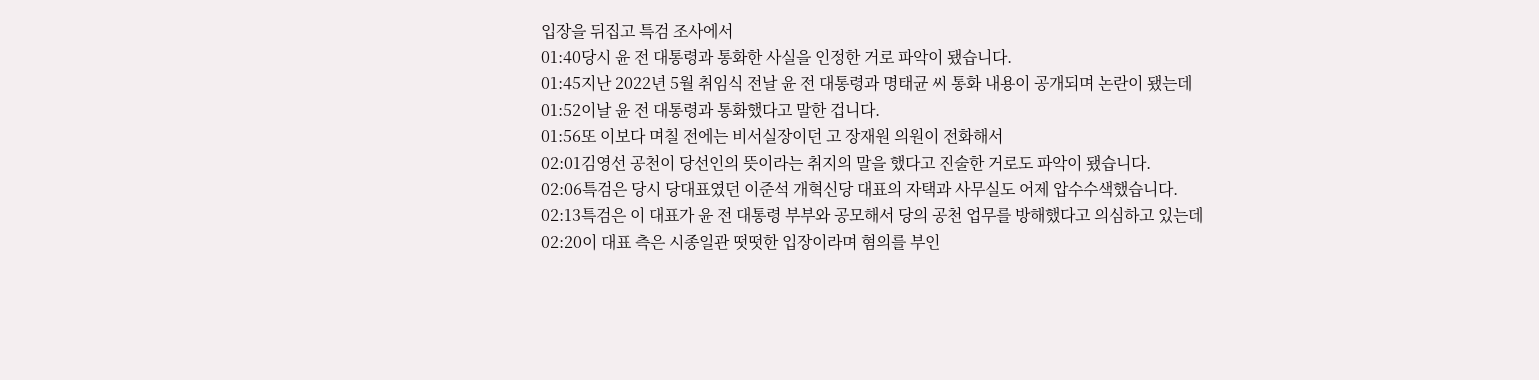입장을 뒤집고 특검 조사에서
01:40당시 윤 전 대통령과 통화한 사실을 인정한 거로 파악이 됐습니다.
01:45지난 2022년 5월 취임식 전날 윤 전 대통령과 명태균 씨 통화 내용이 공개되며 논란이 됐는데
01:52이날 윤 전 대통령과 통화했다고 말한 겁니다.
01:56또 이보다 며칠 전에는 비서실장이던 고 장재원 의원이 전화해서
02:01김영선 공천이 당선인의 뜻이라는 취지의 말을 했다고 진술한 거로도 파악이 됐습니다.
02:06특검은 당시 당대표였던 이준석 개혁신당 대표의 자택과 사무실도 어제 압수수색했습니다.
02:13특검은 이 대표가 윤 전 대통령 부부와 공모해서 당의 공천 업무를 방해했다고 의심하고 있는데
02:20이 대표 측은 시종일관 떳떳한 입장이라며 혐의를 부인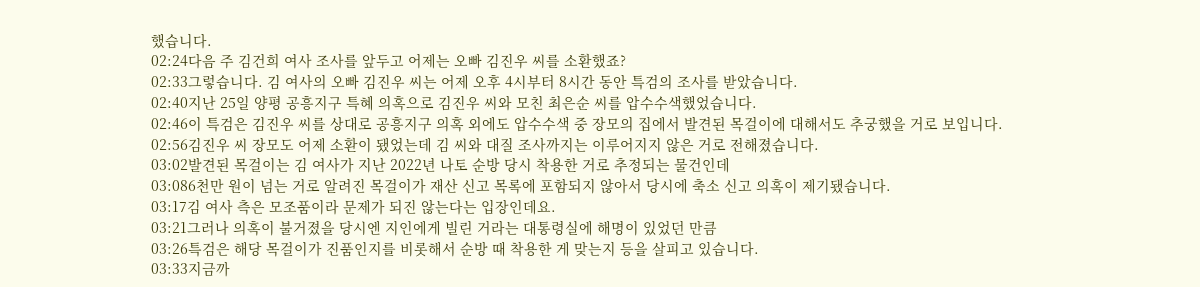했습니다.
02:24다음 주 김건희 여사 조사를 앞두고 어제는 오빠 김진우 씨를 소환했죠?
02:33그렇습니다. 김 여사의 오빠 김진우 씨는 어제 오후 4시부터 8시간 동안 특검의 조사를 받았습니다.
02:40지난 25일 양평 공흥지구 특혜 의혹으로 김진우 씨와 모친 최은순 씨를 압수수색했었습니다.
02:46이 특검은 김진우 씨를 상대로 공흥지구 의혹 외에도 압수수색 중 장모의 집에서 발견된 목걸이에 대해서도 추궁했을 거로 보입니다.
02:56김진우 씨 장모도 어제 소환이 됐었는데 김 씨와 대질 조사까지는 이루어지지 않은 거로 전해졌습니다.
03:02발견된 목걸이는 김 여사가 지난 2022년 나토 순방 당시 착용한 거로 추정되는 물건인데
03:086천만 원이 넘는 거로 알려진 목걸이가 재산 신고 목록에 포함되지 않아서 당시에 축소 신고 의혹이 제기됐습니다.
03:17김 여사 측은 모조품이라 문제가 되진 않는다는 입장인데요.
03:21그러나 의혹이 불거졌을 당시엔 지인에게 빌린 거라는 대통령실에 해명이 있었던 만큼
03:26특검은 해당 목걸이가 진품인지를 비롯해서 순방 때 착용한 게 맞는지 등을 살피고 있습니다.
03:33지금까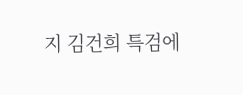지 김건희 특검에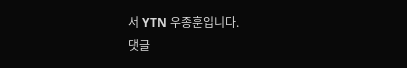서 YTN 우종훈입니다.
댓글